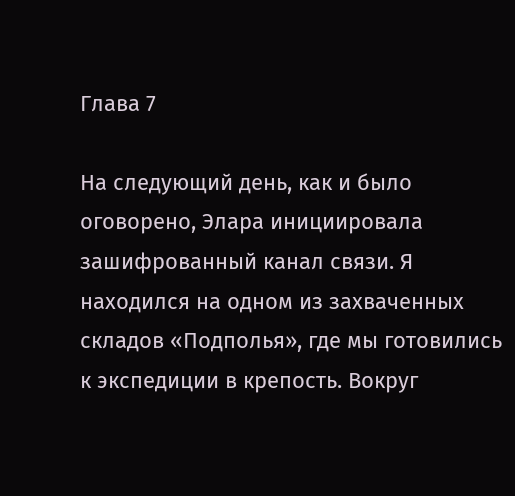Глава 7

На следующий день, как и было оговорено, Элара инициировала зашифрованный канал связи. Я находился на одном из захваченных складов «Подполья», где мы готовились к экспедиции в крепость. Вокруг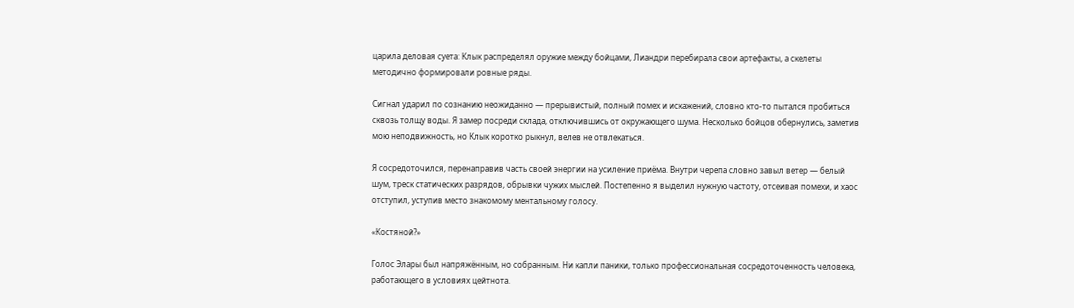царила деловая суета: Клык распределял оружие между бойцами, Лиандри перебирала свои артефакты, а скелеты методично формировали ровные ряды.

Сигнал ударил по сознанию неожиданно — прерывистый, полный помех и искажений, словно кто-то пытался пробиться сквозь толщу воды. Я замер посреди склада, отключившись от окружающего шума. Несколько бойцов обернулись, заметив мою неподвижность, но Клык коротко рыкнул, велев не отвлекаться.

Я сосредоточился, перенаправив часть своей энергии на усиление приёма. Внутри черепа словно завыл ветер — белый шум, треск статических разрядов, обрывки чужих мыслей. Постепенно я выделил нужную частоту, отсеивая помехи, и хаос отступил, уступив место знакомому ментальному голосу.

«Костяной?»

Голос Элары был напряжённым, но собранным. Ни капли паники, только профессиональная сосредоточенность человека, работающего в условиях цейтнота.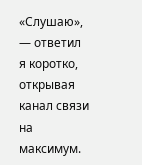«Слушаю», — ответил я коротко, открывая канал связи на максимум.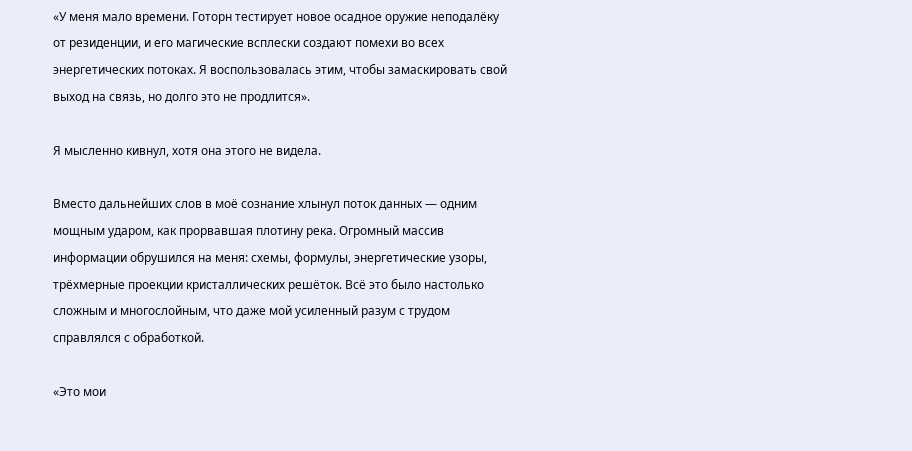«У меня мало времени. Готорн тестирует новое осадное оружие неподалёку от резиденции, и его магические всплески создают помехи во всех энергетических потоках. Я воспользовалась этим, чтобы замаскировать свой выход на связь, но долго это не продлится».

Я мысленно кивнул, хотя она этого не видела.

Вместо дальнейших слов в моё сознание хлынул поток данных — одним мощным ударом, как прорвавшая плотину река. Огромный массив информации обрушился на меня: схемы, формулы, энергетические узоры, трёхмерные проекции кристаллических решёток. Всё это было настолько сложным и многослойным, что даже мой усиленный разум с трудом справлялся с обработкой.

«Это мои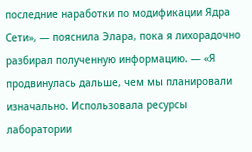последние наработки по модификации Ядра Сети», — пояснила Элара, пока я лихорадочно разбирал полученную информацию. — «Я продвинулась дальше, чем мы планировали изначально. Использовала ресурсы лаборатории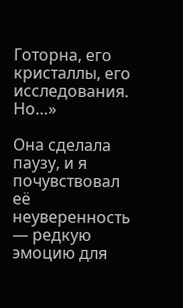Готорна, его кристаллы, его исследования. Но…»

Она сделала паузу, и я почувствовал её неуверенность — редкую эмоцию для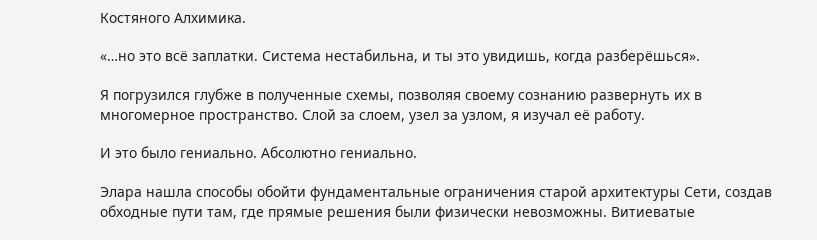Костяного Алхимика.

«…но это всё заплатки. Система нестабильна, и ты это увидишь, когда разберёшься».

Я погрузился глубже в полученные схемы, позволяя своему сознанию развернуть их в многомерное пространство. Слой за слоем, узел за узлом, я изучал её работу.

И это было гениально. Абсолютно гениально.

Элара нашла способы обойти фундаментальные ограничения старой архитектуры Сети, создав обходные пути там, где прямые решения были физически невозможны. Витиеватые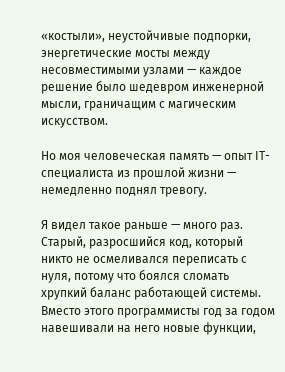«костыли», неустойчивые подпорки, энергетические мосты между несовместимыми узлами — каждое решение было шедевром инженерной мысли, граничащим с магическим искусством.

Но моя человеческая память — опыт IT-специалиста из прошлой жизни — немедленно поднял тревогу.

Я видел такое раньше — много раз. Старый, разросшийся код, который никто не осмеливался переписать с нуля, потому что боялся сломать хрупкий баланс работающей системы. Вместо этого программисты год за годом навешивали на него новые функции,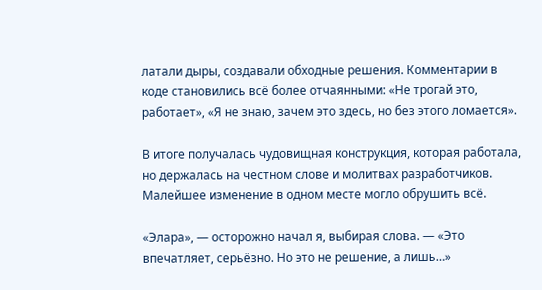латали дыры, создавали обходные решения. Комментарии в коде становились всё более отчаянными: «Не трогай это, работает», «Я не знаю, зачем это здесь, но без этого ломается».

В итоге получалась чудовищная конструкция, которая работала, но держалась на честном слове и молитвах разработчиков. Малейшее изменение в одном месте могло обрушить всё.

«Элара», — осторожно начал я, выбирая слова. — «Это впечатляет, серьёзно. Но это не решение, а лишь…»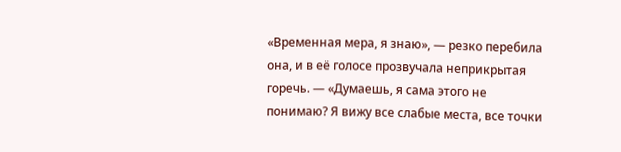«Временная мера, я знаю», — резко перебила она, и в её голосе прозвучала неприкрытая горечь. — «Думаешь, я сама этого не понимаю? Я вижу все слабые места, все точки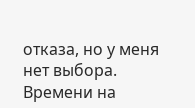отказа, но у меня нет выбора. Времени на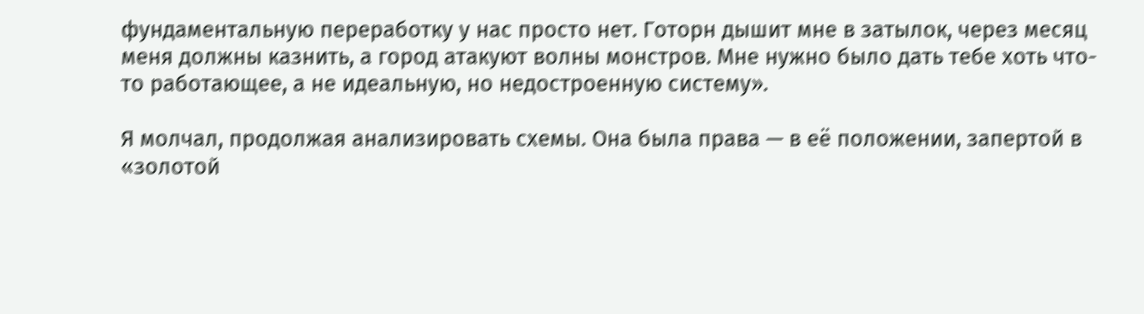фундаментальную переработку у нас просто нет. Готорн дышит мне в затылок, через месяц меня должны казнить, а город атакуют волны монстров. Мне нужно было дать тебе хоть что-то работающее, а не идеальную, но недостроенную систему».

Я молчал, продолжая анализировать схемы. Она была права — в её положении, запертой в «золотой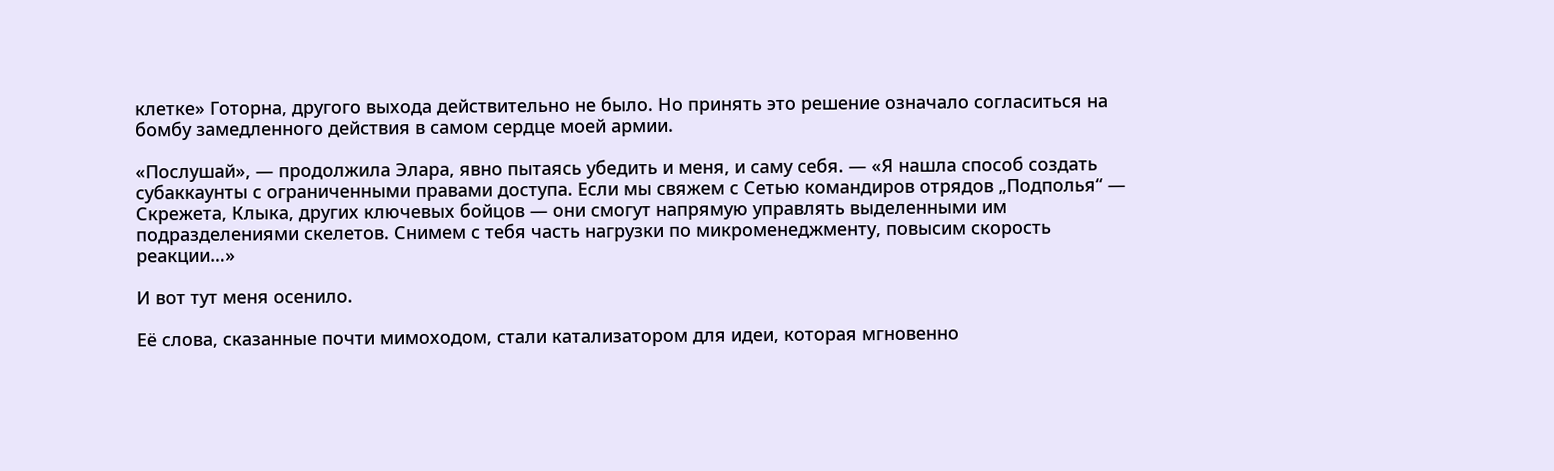клетке» Готорна, другого выхода действительно не было. Но принять это решение означало согласиться на бомбу замедленного действия в самом сердце моей армии.

«Послушай», — продолжила Элара, явно пытаясь убедить и меня, и саму себя. — «Я нашла способ создать субаккаунты с ограниченными правами доступа. Если мы свяжем с Сетью командиров отрядов „Подполья“ — Скрежета, Клыка, других ключевых бойцов — они смогут напрямую управлять выделенными им подразделениями скелетов. Снимем с тебя часть нагрузки по микроменеджменту, повысим скорость реакции…»

И вот тут меня осенило.

Её слова, сказанные почти мимоходом, стали катализатором для идеи, которая мгновенно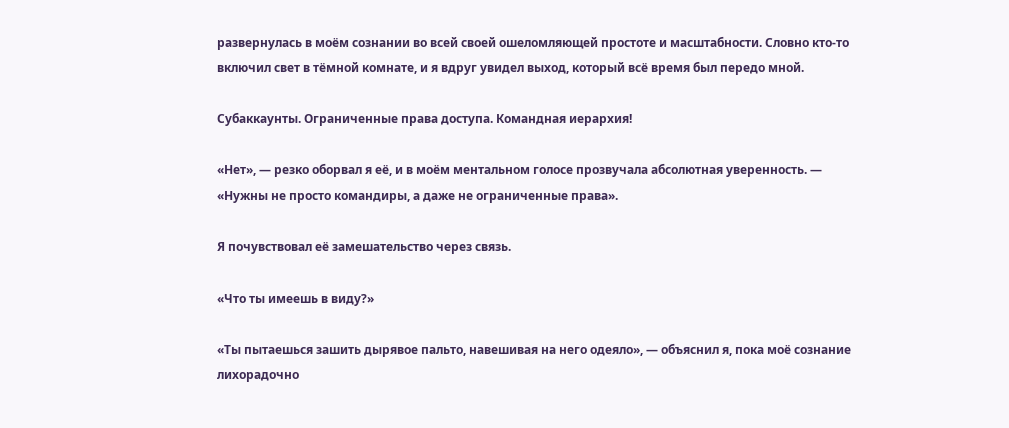развернулась в моём сознании во всей своей ошеломляющей простоте и масштабности. Словно кто-то включил свет в тёмной комнате, и я вдруг увидел выход, который всё время был передо мной.

Субаккаунты. Ограниченные права доступа. Командная иерархия!

«Нет», — резко оборвал я её, и в моём ментальном голосе прозвучала абсолютная уверенность. — «Нужны не просто командиры, а даже не ограниченные права».

Я почувствовал её замешательство через связь.

«Что ты имеешь в виду?»

«Ты пытаешься зашить дырявое пальто, навешивая на него одеяло», — объяснил я, пока моё сознание лихорадочно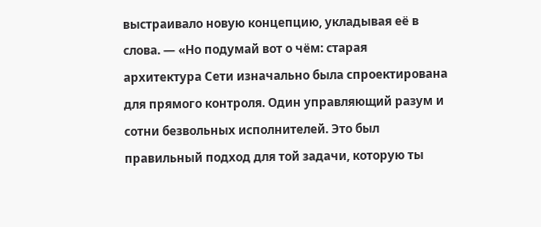выстраивало новую концепцию, укладывая её в слова. — «Но подумай вот о чём: старая архитектура Сети изначально была спроектирована для прямого контроля. Один управляющий разум и сотни безвольных исполнителей. Это был правильный подход для той задачи, которую ты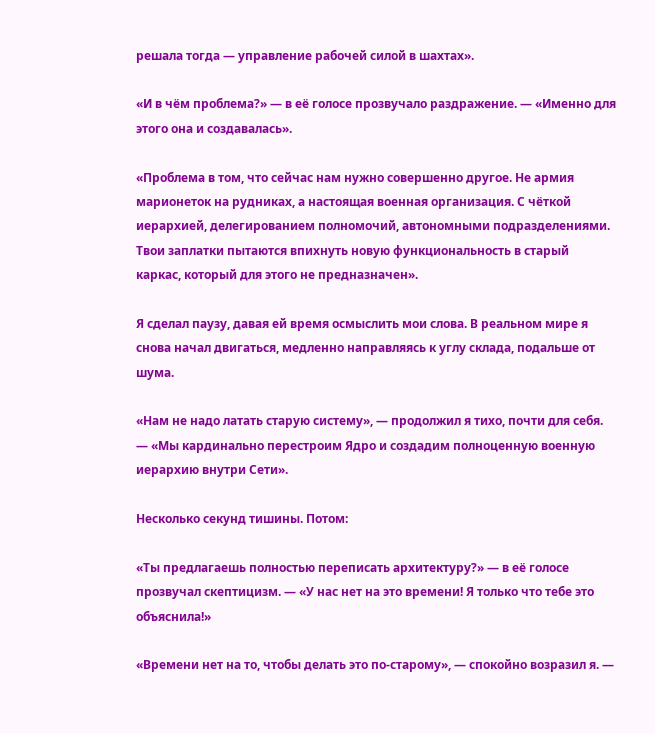решала тогда — управление рабочей силой в шахтах».

«И в чём проблема?» — в её голосе прозвучало раздражение. — «Именно для этого она и создавалась».

«Проблема в том, что сейчас нам нужно совершенно другое. Не армия марионеток на рудниках, а настоящая военная организация. С чёткой иерархией, делегированием полномочий, автономными подразделениями. Твои заплатки пытаются впихнуть новую функциональность в старый каркас, который для этого не предназначен».

Я сделал паузу, давая ей время осмыслить мои слова. В реальном мире я снова начал двигаться, медленно направляясь к углу склада, подальше от шума.

«Нам не надо латать старую систему», — продолжил я тихо, почти для себя. — «Мы кардинально перестроим Ядро и создадим полноценную военную иерархию внутри Сети».

Несколько секунд тишины. Потом:

«Ты предлагаешь полностью переписать архитектуру?» — в её голосе прозвучал скептицизм. — «У нас нет на это времени! Я только что тебе это объяснила!»

«Времени нет на то, чтобы делать это по-старому», — спокойно возразил я. —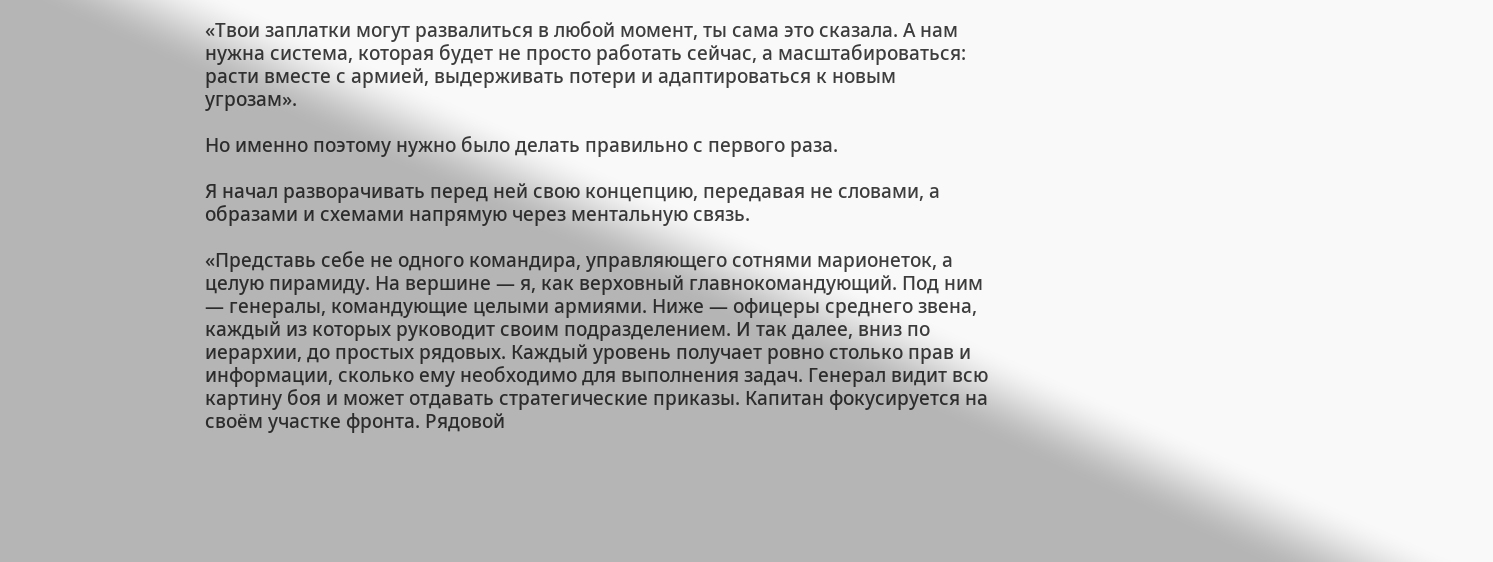«Твои заплатки могут развалиться в любой момент, ты сама это сказала. А нам нужна система, которая будет не просто работать сейчас, а масштабироваться: расти вместе с армией, выдерживать потери и адаптироваться к новым угрозам».

Но именно поэтому нужно было делать правильно с первого раза.

Я начал разворачивать перед ней свою концепцию, передавая не словами, а образами и схемами напрямую через ментальную связь.

«Представь себе не одного командира, управляющего сотнями марионеток, а целую пирамиду. На вершине — я, как верховный главнокомандующий. Под ним — генералы, командующие целыми армиями. Ниже — офицеры среднего звена, каждый из которых руководит своим подразделением. И так далее, вниз по иерархии, до простых рядовых. Каждый уровень получает ровно столько прав и информации, сколько ему необходимо для выполнения задач. Генерал видит всю картину боя и может отдавать стратегические приказы. Капитан фокусируется на своём участке фронта. Рядовой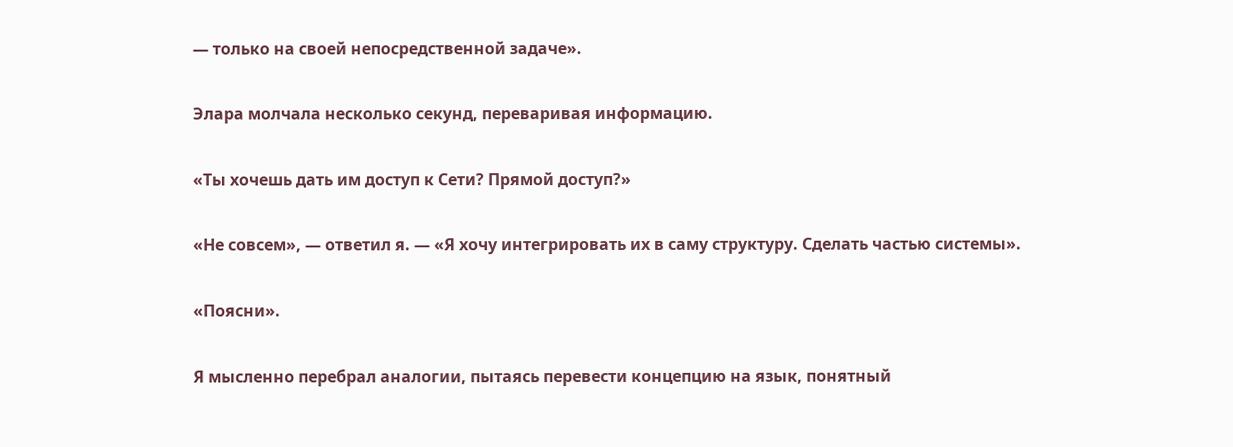— только на своей непосредственной задаче».

Элара молчала несколько секунд, переваривая информацию.

«Ты хочешь дать им доступ к Сети? Прямой доступ?»

«Не совсем», — ответил я. — «Я хочу интегрировать их в саму структуру. Сделать частью системы».

«Поясни».

Я мысленно перебрал аналогии, пытаясь перевести концепцию на язык, понятный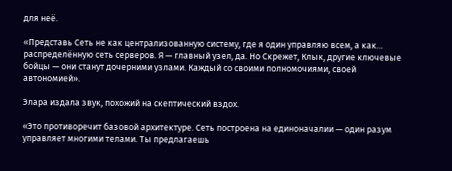для неё.

«Представь Сеть не как централизованную систему, где я один управляю всем, а как… распределённую сеть серверов. Я — главный узел, да. Но Скрежет, Клык, другие ключевые бойцы — они станут дочерними узлами. Каждый со своими полномочиями, своей автономией».

Элара издала звук, похожий на скептический вздох.

«Это противоречит базовой архитектуре. Сеть построена на единоначалии — один разум управляет многими телами. Ты предлагаешь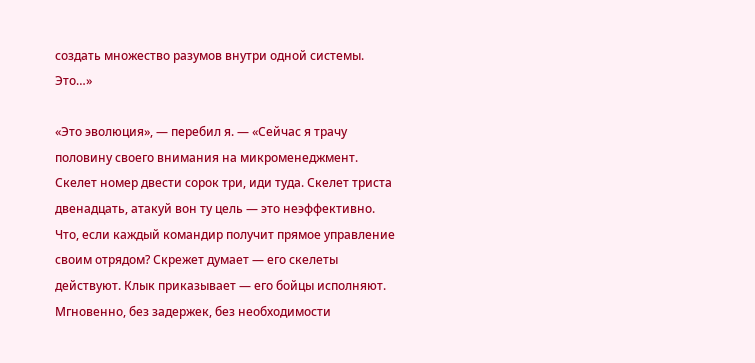создать множество разумов внутри одной системы. Это…»

«Это эволюция», — перебил я. — «Сейчас я трачу половину своего внимания на микроменеджмент. Скелет номер двести сорок три, иди туда. Скелет триста двенадцать, атакуй вон ту цель — это неэффективно. Что, если каждый командир получит прямое управление своим отрядом? Скрежет думает — его скелеты действуют. Клык приказывает — его бойцы исполняют. Мгновенно, без задержек, без необходимости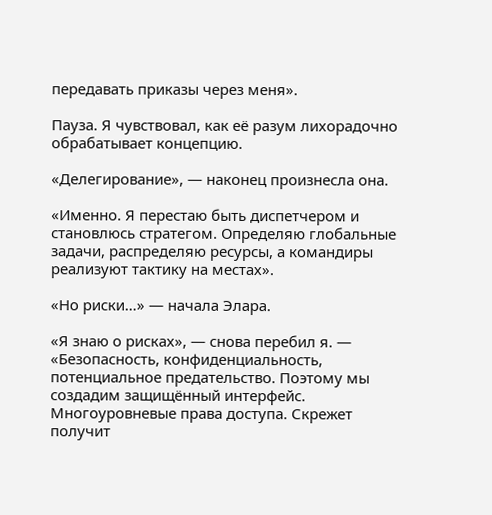передавать приказы через меня».

Пауза. Я чувствовал, как её разум лихорадочно обрабатывает концепцию.

«Делегирование», — наконец произнесла она.

«Именно. Я перестаю быть диспетчером и становлюсь стратегом. Определяю глобальные задачи, распределяю ресурсы, а командиры реализуют тактику на местах».

«Но риски…» — начала Элара.

«Я знаю о рисках», — снова перебил я. — «Безопасность, конфиденциальность, потенциальное предательство. Поэтому мы создадим защищённый интерфейс. Многоуровневые права доступа. Скрежет получит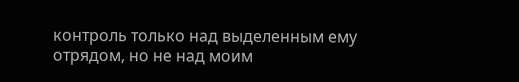контроль только над выделенным ему отрядом, но не над моим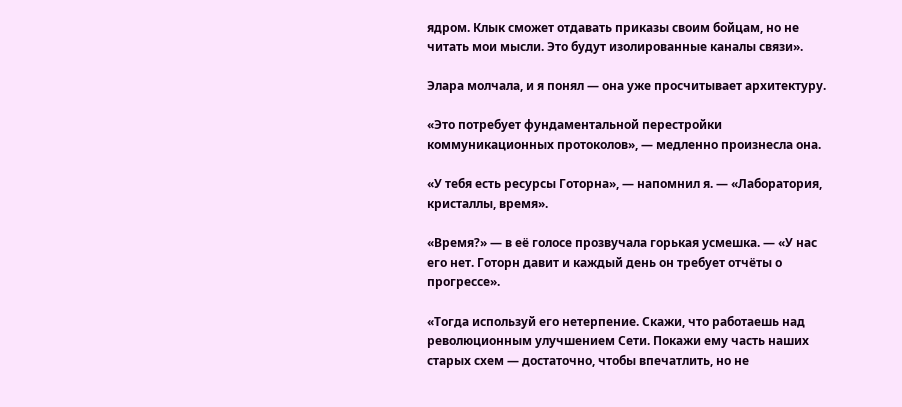ядром. Клык сможет отдавать приказы своим бойцам, но не читать мои мысли. Это будут изолированные каналы связи».

Элара молчала, и я понял — она уже просчитывает архитектуру.

«Это потребует фундаментальной перестройки коммуникационных протоколов», — медленно произнесла она.

«У тебя есть ресурсы Готорна», — напомнил я. — «Лаборатория, кристаллы, время».

«Время?» — в её голосе прозвучала горькая усмешка. — «У нас его нет. Готорн давит и каждый день он требует отчёты о прогрессе».

«Тогда используй его нетерпение. Скажи, что работаешь над революционным улучшением Сети. Покажи ему часть наших старых схем — достаточно, чтобы впечатлить, но не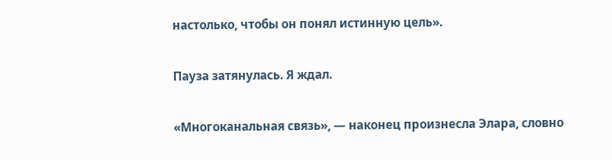настолько, чтобы он понял истинную цель».

Пауза затянулась. Я ждал.

«Многоканальная связь», — наконец произнесла Элара, словно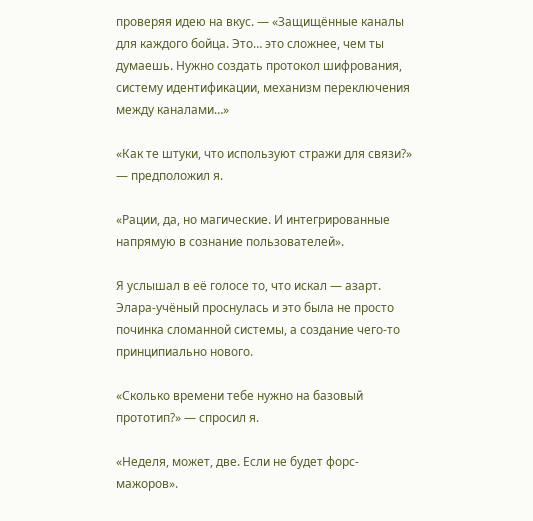проверяя идею на вкус. — «Защищённые каналы для каждого бойца. Это… это сложнее, чем ты думаешь. Нужно создать протокол шифрования, систему идентификации, механизм переключения между каналами…»

«Как те штуки, что используют стражи для связи?» — предположил я.

«Рации, да, но магические. И интегрированные напрямую в сознание пользователей».

Я услышал в её голосе то, что искал — азарт. Элара-учёный проснулась и это была не просто починка сломанной системы, а создание чего-то принципиально нового.

«Сколько времени тебе нужно на базовый прототип?» — спросил я.

«Неделя, может, две. Если не будет форс-мажоров».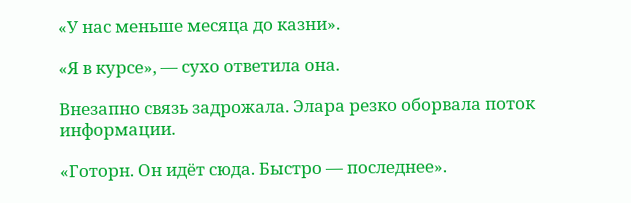«У нас меньше месяца до казни».

«Я в курсе», — сухо ответила она.

Внезапно связь задрожала. Элара резко оборвала поток информации.

«Готорн. Он идёт сюда. Быстро — последнее».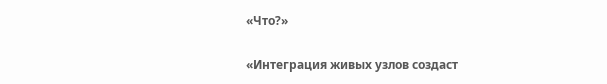«Что?»

«Интеграция живых узлов создаст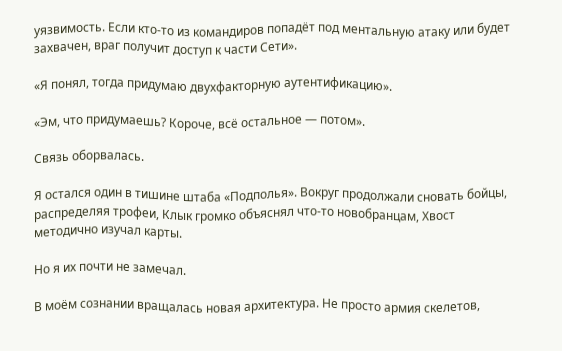уязвимость. Если кто-то из командиров попадёт под ментальную атаку или будет захвачен, враг получит доступ к части Сети».

«Я понял, тогда придумаю двухфакторную аутентификацию».

«Эм, что придумаешь? Короче, всё остальное — потом».

Связь оборвалась.

Я остался один в тишине штаба «Подполья». Вокруг продолжали сновать бойцы, распределяя трофеи, Клык громко объяснял что-то новобранцам, Хвост методично изучал карты.

Но я их почти не замечал.

В моём сознании вращалась новая архитектура. Не просто армия скелетов,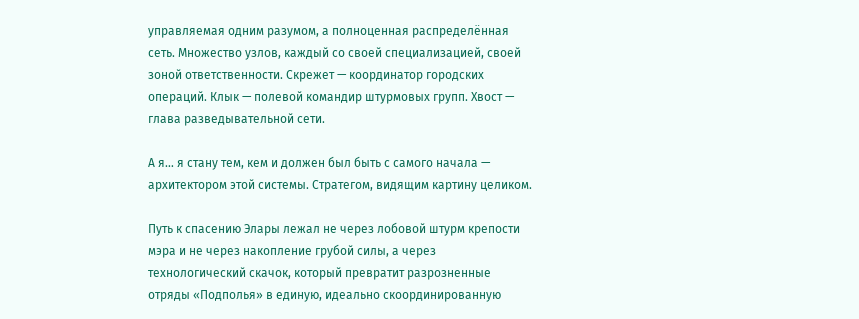управляемая одним разумом, а полноценная распределённая сеть. Множество узлов, каждый со своей специализацией, своей зоной ответственности. Скрежет — координатор городских операций. Клык — полевой командир штурмовых групп. Хвост — глава разведывательной сети.

А я… я стану тем, кем и должен был быть с самого начала — архитектором этой системы. Стратегом, видящим картину целиком.

Путь к спасению Элары лежал не через лобовой штурм крепости мэра и не через накопление грубой силы, а через технологический скачок, который превратит разрозненные отряды «Подполья» в единую, идеально скоординированную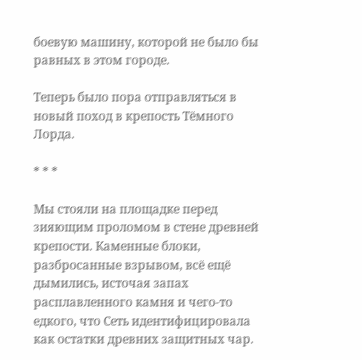боевую машину, которой не было бы равных в этом городе.

Теперь было пора отправляться в новый поход в крепость Тёмного Лорда.

* * *

Мы стояли на площадке перед зияющим проломом в стене древней крепости. Каменные блоки, разбросанные взрывом, всё ещё дымились, источая запах расплавленного камня и чего-то едкого, что Сеть идентифицировала как остатки древних защитных чар.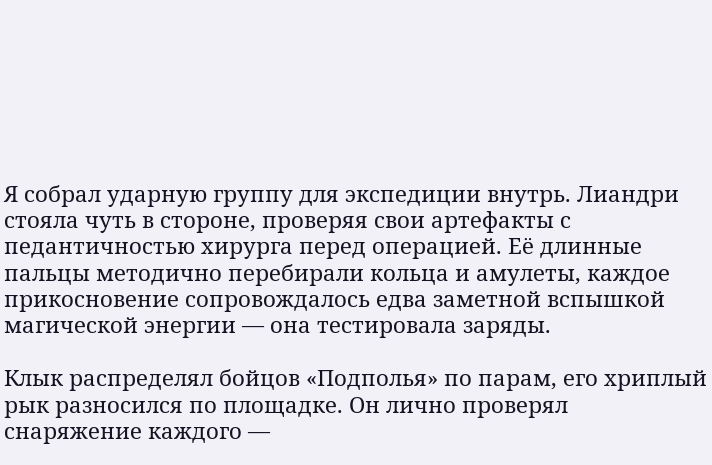Я собрал ударную группу для экспедиции внутрь. Лиандри стояла чуть в стороне, проверяя свои артефакты с педантичностью хирурга перед операцией. Её длинные пальцы методично перебирали кольца и амулеты, каждое прикосновение сопровождалось едва заметной вспышкой магической энергии — она тестировала заряды.

Клык распределял бойцов «Подполья» по парам, его хриплый рык разносился по площадке. Он лично проверял снаряжение каждого —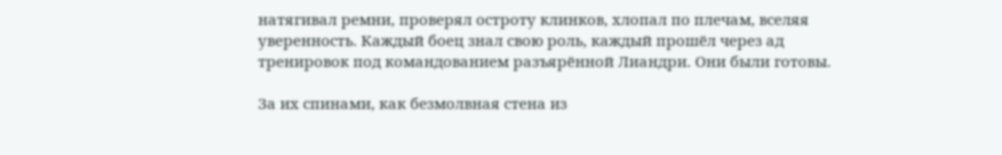натягивал ремни, проверял остроту клинков, хлопал по плечам, вселяя уверенность. Каждый боец знал свою роль, каждый прошёл через ад тренировок под командованием разъярённой Лиандри. Они были готовы.

За их спинами, как безмолвная стена из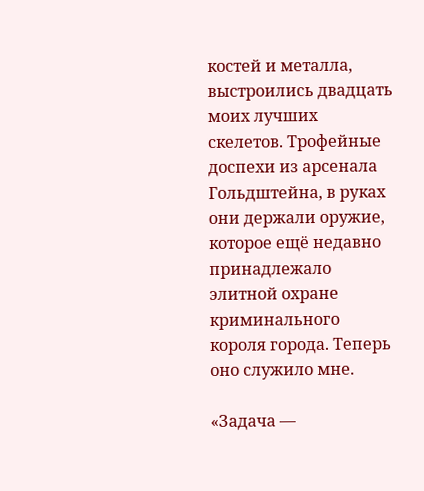костей и металла, выстроились двадцать моих лучших скелетов. Трофейные доспехи из арсенала Гольдштейна, в руках они держали оружие, которое ещё недавно принадлежало элитной охране криминального короля города. Теперь оно служило мне.

«Задача —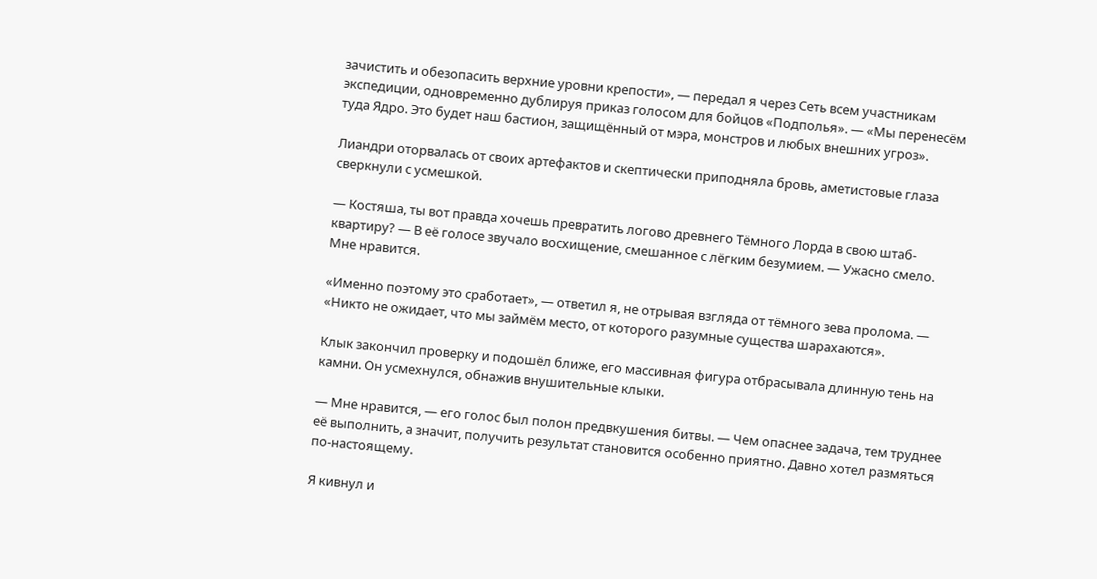зачистить и обезопасить верхние уровни крепости», — передал я через Сеть всем участникам экспедиции, одновременно дублируя приказ голосом для бойцов «Подполья». — «Мы перенесём туда Ядро. Это будет наш бастион, защищённый от мэра, монстров и любых внешних угроз».

Лиандри оторвалась от своих артефактов и скептически приподняла бровь, аметистовые глаза сверкнули с усмешкой.

— Костяша, ты вот правда хочешь превратить логово древнего Тёмного Лорда в свою штаб-квартиру? — В её голосе звучало восхищение, смешанное с лёгким безумием. — Ужасно смело. Мне нравится.

«Именно поэтому это сработает», — ответил я, не отрывая взгляда от тёмного зева пролома. — «Никто не ожидает, что мы займём место, от которого разумные существа шарахаются».

Клык закончил проверку и подошёл ближе, его массивная фигура отбрасывала длинную тень на камни. Он усмехнулся, обнажив внушительные клыки.

— Мне нравится, — его голос был полон предвкушения битвы. — Чем опаснее задача, тем труднее её выполнить, а значит, получить результат становится особенно приятно. Давно хотел размяться по-настоящему.

Я кивнул и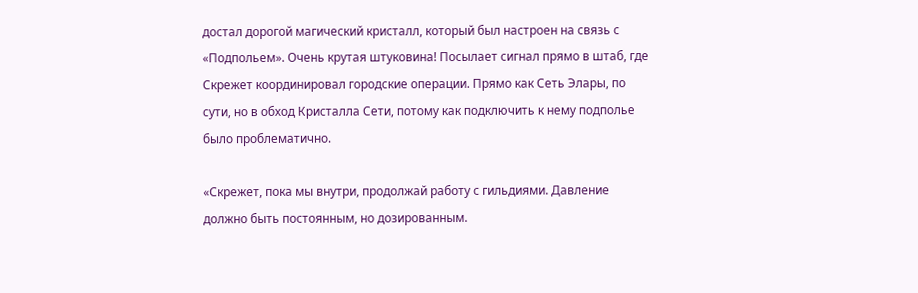достал дорогой магический кристалл, который был настроен на связь с «Подпольем». Очень крутая штуковина! Посылает сигнал прямо в штаб, где Скрежет координировал городские операции. Прямо как Сеть Элары, по сути, но в обход Кристалла Сети, потому как подключить к нему подполье было проблематично.

«Скрежет, пока мы внутри, продолжай работу с гильдиями. Давление должно быть постоянным, но дозированным.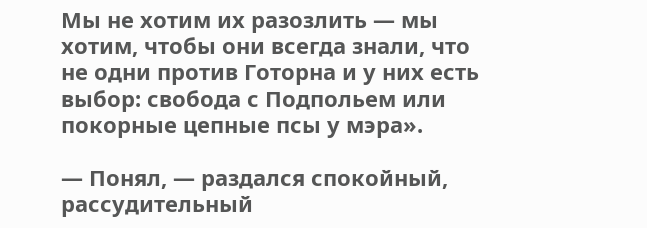Мы не хотим их разозлить — мы хотим, чтобы они всегда знали, что не одни против Готорна и у них есть выбор: свобода с Подпольем или покорные цепные псы у мэра».

— Понял, — раздался спокойный, рассудительный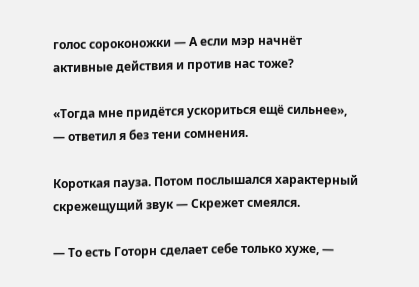голос сороконожки — А если мэр начнёт активные действия и против нас тоже?

«Тогда мне придётся ускориться ещё сильнее», — ответил я без тени сомнения.

Короткая пауза. Потом послышался характерный скрежещущий звук — Скрежет смеялся.

— То есть Готорн сделает себе только хуже, —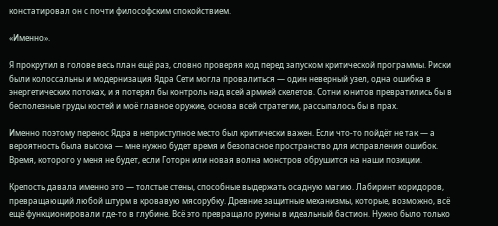констатировал он с почти философским спокойствием.

«Именно».

Я прокрутил в голове весь план ещё раз, словно проверяя код перед запуском критической программы. Риски были колоссальны и модернизация Ядра Сети могла провалиться — один неверный узел, одна ошибка в энергетических потоках, и я потерял бы контроль над всей армией скелетов. Сотни юнитов превратились бы в бесполезные груды костей и моё главное оружие, основа всей стратегии, рассыпалось бы в прах.

Именно поэтому перенос Ядра в неприступное место был критически важен. Если что-то пойдёт не так — а вероятность была высока — мне нужно будет время и безопасное пространство для исправления ошибок. Время, которого у меня не будет, если Готорн или новая волна монстров обрушится на наши позиции.

Крепость давала именно это — толстые стены, способные выдержать осадную магию. Лабиринт коридоров, превращающий любой штурм в кровавую мясорубку. Древние защитные механизмы, которые, возможно, всё ещё функционировали где-то в глубине. Всё это превращало руины в идеальный бастион. Нужно было только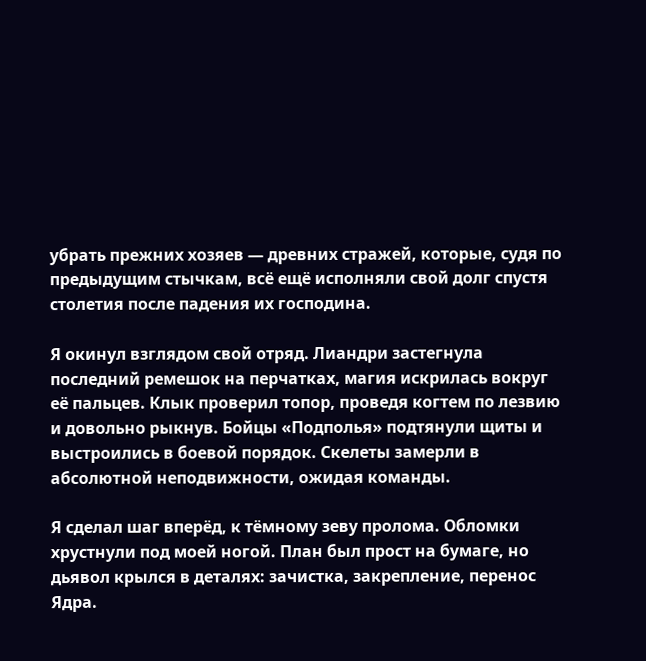убрать прежних хозяев — древних стражей, которые, судя по предыдущим стычкам, всё ещё исполняли свой долг спустя столетия после падения их господина.

Я окинул взглядом свой отряд. Лиандри застегнула последний ремешок на перчатках, магия искрилась вокруг её пальцев. Клык проверил топор, проведя когтем по лезвию и довольно рыкнув. Бойцы «Подполья» подтянули щиты и выстроились в боевой порядок. Скелеты замерли в абсолютной неподвижности, ожидая команды.

Я сделал шаг вперёд, к тёмному зеву пролома. Обломки хрустнули под моей ногой. План был прост на бумаге, но дьявол крылся в деталях: зачистка, закрепление, перенос Ядра.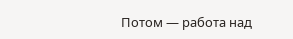Потом — работа над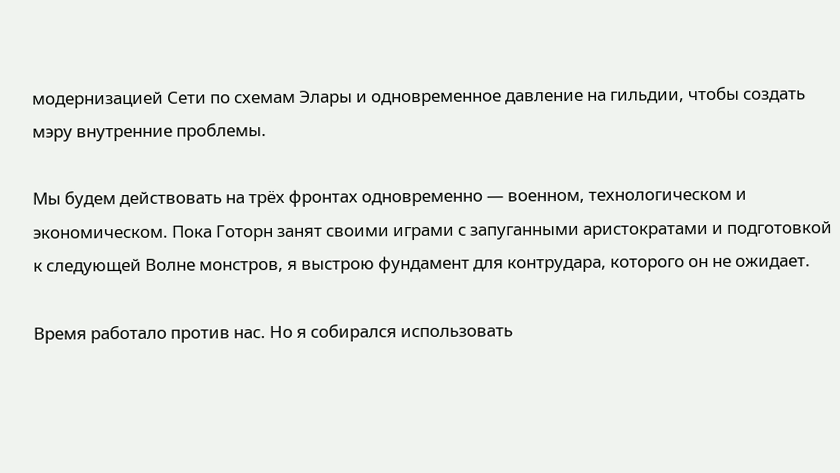модернизацией Сети по схемам Элары и одновременное давление на гильдии, чтобы создать мэру внутренние проблемы.

Мы будем действовать на трёх фронтах одновременно — военном, технологическом и экономическом. Пока Готорн занят своими играми с запуганными аристократами и подготовкой к следующей Волне монстров, я выстрою фундамент для контрудара, которого он не ожидает.

Время работало против нас. Но я собирался использовать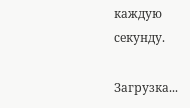каждую секунду.

Загрузка...